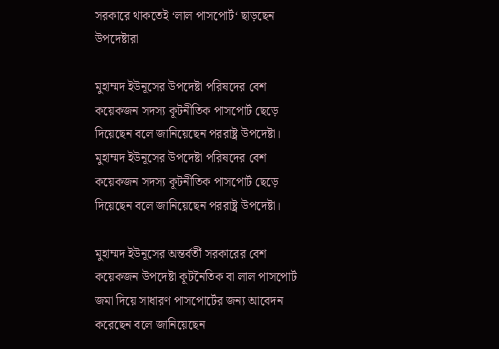সরকারে থাকতেই ‘লাল পাসপোর্ট‘ ছাড়ছেন উপদেষ্টারা

মুহাম্মদ ইউনূসের উপদেষ্টা পরিষদের বেশ কয়েকজন সদস্য কূটনীতিক পাসপোর্ট ছেড়ে দিয়েছেন বলে জানিয়েছেন পররাষ্ট্র উপদেষ্টা।
মুহাম্মদ ইউনূসের উপদেষ্টা পরিষদের বেশ কয়েকজন সদস্য কূটনীতিক পাসপোর্ট ছেড়ে দিয়েছেন বলে জানিয়েছেন পররাষ্ট্র উপদেষ্টা।

মুহাম্মদ ইউনূসের অন্তর্বর্তী সরকারের বেশ কয়েকজন উপদেষ্টা কূটনৈতিক বা লাল পাসপোর্ট জমা দিয়ে সাধারণ পাসপোর্টের জন্য আবেদন করেছেন বলে জানিয়েছেন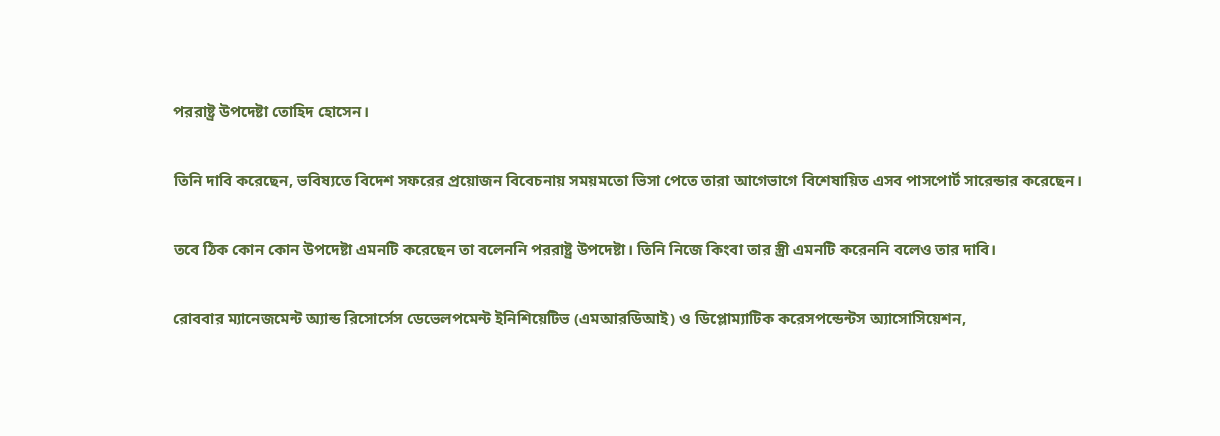পররাষ্ট্র উপদেষ্টা তোহিদ হোসেন।

তিনি দাবি করেছেন, ভবিষ্যতে বিদেশ সফরের প্রয়োজন বিবেচনায় সময়মতো ভিসা পেতে তারা আগেভাগে বিশেষায়িত এসব পাসপোর্ট সারেন্ডার করেছেন।

তবে ঠিক কোন কোন উপদেষ্টা এমনটি করেছেন তা বলেননি পররাষ্ট্র উপদেষ্টা। তিনি নিজে কিংবা তার স্ত্রী এমনটি করেননি বলেও তার দাবি।

রোববার ম্যানেজমেন্ট অ্যান্ড রিসোর্সেস ডেভেলপমেন্ট ইনিশিয়েটিভ (এমআরডিআই) ও ডিপ্লোম্যাটিক করেসপন্ডেন্টস অ্যাসোসিয়েশন,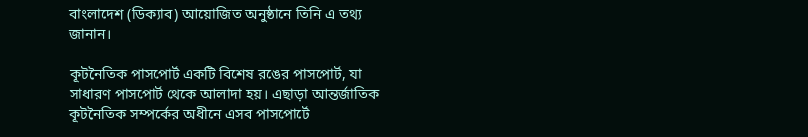বাংলাদেশ (ডিক্যাব) আয়োজিত অনুষ্ঠানে তিনি এ তথ্য জানান।

কূটনৈতিক পাসপোর্ট একটি বিশেষ রঙের পাসপোর্ট, যা সাধারণ পাসপোর্ট থেকে আলাদা হয়। এছাড়া আন্তর্জাতিক কূটনৈতিক সম্পর্কের অধীনে এসব পাসপোর্টে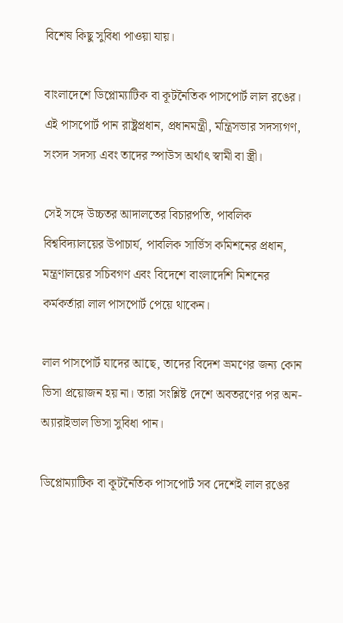বিশেষ কিছু সুবিধা পাওয়া যায়।

বাংলাদেশে ডিপ্লোম্যাটিক বা কূটনৈতিক পাসপোর্ট লাল রঙের। এই পাসপোর্ট পান রাষ্ট্রপ্রধান, প্রধানমন্ত্রী, মন্ত্রিসভার সদস্যগণ, সংসদ সদস্য এবং তাদের স্পাউস অর্থাৎ স্বামী বা স্ত্রী।

সেই সঙ্গে উচ্চতর আদালতের বিচারপতি, পাবলিক বিশ্ববিদ্যালয়ের উপাচার্য, পাবলিক সার্ভিস কমিশনের প্রধান, মন্ত্রণালয়ের সচিবগণ এবং বিদেশে বাংলাদেশি মিশনের কর্মকর্তারা লাল পাসপোর্ট পেয়ে থাকেন।

লাল পাসপোর্ট যাদের আছে, তাদের বিদেশ ভ্রমণের জন্য কোন ভিসা প্রয়োজন হয় না। তারা সংশ্লিষ্ট দেশে অবতরণের পর অন-অ্যারাইভাল ভিসা সুবিধা পান।

ডিপ্লোম্যাটিক বা কূটনৈতিক পাসপোর্ট সব দেশেই লাল রঙের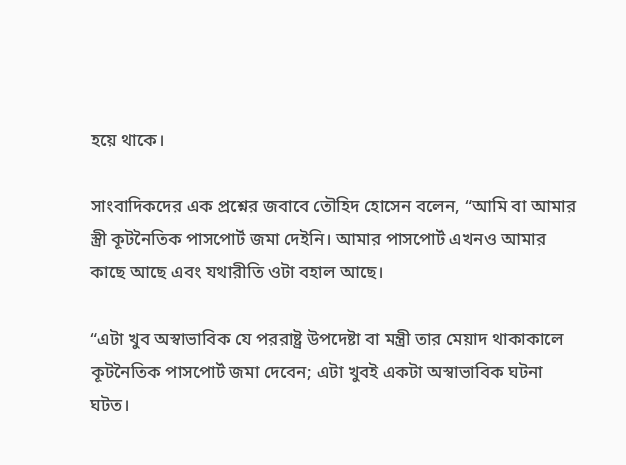হয়ে থাকে।

সাংবাদিকদের এক প্রশ্নের জবাবে তৌহিদ হোসেন বলেন, “আমি বা আমার স্ত্রী কূটনৈতিক পাসপোর্ট জমা দেইনি। আমার পাসপোর্ট এখনও আমার কাছে আছে এবং যথারীতি ওটা বহাল আছে।

“এটা খুব অস্বাভাবিক যে পররাষ্ট্র উপদেষ্টা বা মন্ত্রী তার মেয়াদ থাকাকালে কূটনৈতিক পাসপোর্ট জমা দেবেন; এটা খুবই একটা অস্বাভাবিক ঘটনা ঘটত।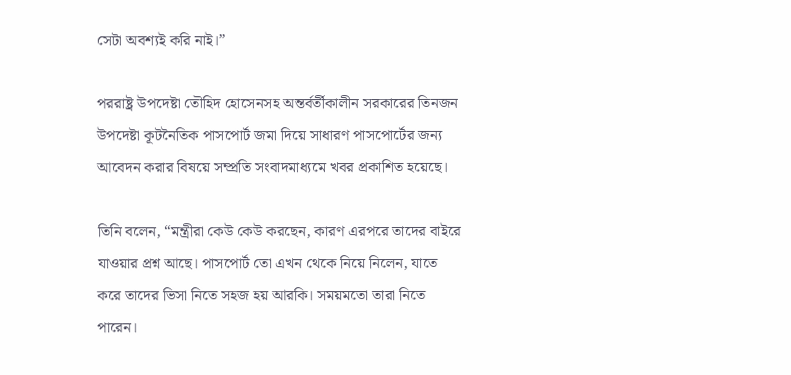সেটা অবশ্যই করি নাই।”

পররাষ্ট্র উপদেষ্টা তৌহিদ হোসেনসহ অন্তর্বর্তীকালীন সরকারের তিনজন উপদেষ্টা কূটনৈতিক পাসপোর্ট জমা দিয়ে সাধারণ পাসপোর্টের জন্য আবেদন করার বিষয়ে সম্প্রতি সংবাদমাধ্যমে খবর প্রকাশিত হয়েছে।

তিনি বলেন, “মন্ত্রীরা কেউ কেউ করছেন, কারণ এরপরে তাদের বাইরে যাওয়ার প্রশ্ন আছে। পাসপোর্ট তো এখন থেকে নিয়ে নিলেন, যাতে করে তাদের ভিসা নিতে সহজ হয় আরকি। সময়মতো তারা নিতে পারেন।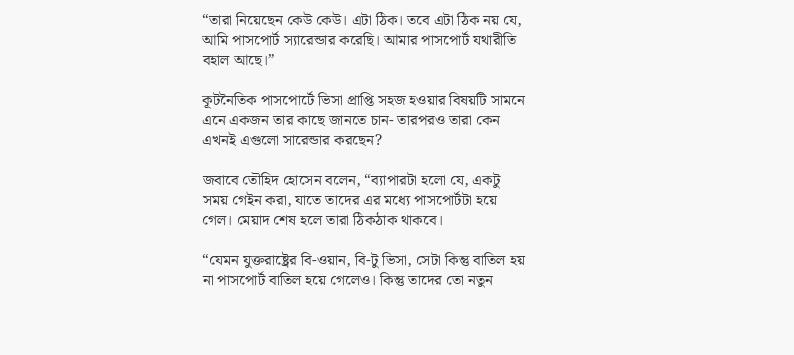“তারা নিয়েছেন কেউ কেউ। এটা ঠিক। তবে এটা ঠিক নয় যে, আমি পাসপোর্ট স্যারেন্ডার করেছি। আমার পাসপোর্ট যথারীতি বহাল আছে।”

কূটনৈতিক পাসপোর্টে ভিসা প্রাপ্তি সহজ হওয়ার বিষয়টি সামনে এনে একজন তার কাছে জানতে চান- তারপরও তারা কেন এখনই এগুলো সারেন্ডার করছেন?

জবাবে তৌহিদ হোসেন বলেন, “ব্যাপারটা হলো যে, একটু সময় গেইন করা, যাতে তাদের এর মধ্যে পাসপোর্টটা হয়ে গেল। মেয়াদ শেষ হলে তারা ঠিকঠাক থাকবে।

“যেমন যুক্তরাষ্ট্রের বি-ওয়ান, বি-টু ভিসা, সেটা কিন্তু বাতিল হয় না পাসপোর্ট বাতিল হয়ে গেলেও। কিন্তু তাদের তো নতুন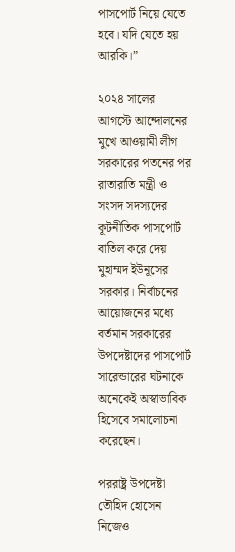পাসপোর্ট নিয়ে যেতে হবে। যদি যেতে হয় আরকি।”

২০২৪ সালের আগস্টে আন্দোলনের মুখে আওয়ামী লীগ সরকারের পতনের পর রাতারাতি মন্ত্রী ও সংসদ সদস্যদের কূটনীতিক পাসপোর্ট বাতিল করে দেয় মুহাম্মদ ইউনূসের সরকার। নির্বাচনের আয়োজনের মধ্যে বর্তমান সরকারের উপদেষ্টাদের পাসপোর্ট সারেন্ডারের ঘটনাকে অনেকেই অস্বাভাবিক হিসেবে সমালোচনা করেছেন।

পররাষ্ট্র উপদেষ্টা তৌহিদ হোসেন নিজেও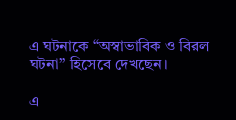এ ঘটনাকে “অস্বাভাবিক ও বিরল ঘটনা” হিসেবে দেখছেন।

এ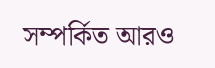সম্পর্কিত আরও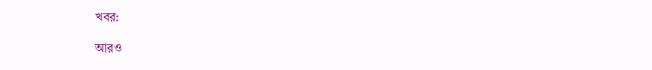খবর:

আরও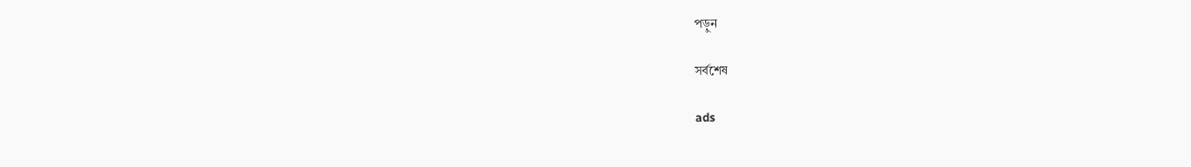পড়ুন

সর্বশেষ

ads